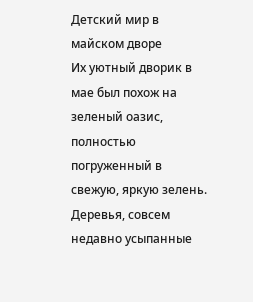Детский мир в майском дворе
Их уютный дворик в мае был похож на зеленый оазис, полностью погруженный в свежую, яркую зелень. Деревья, совсем недавно усыпанные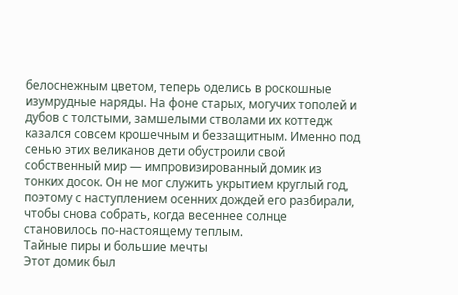белоснежным цветом, теперь оделись в роскошные изумрудные наряды. На фоне старых, могучих тополей и дубов с толстыми, замшелыми стволами их коттедж казался совсем крошечным и беззащитным. Именно под сенью этих великанов дети обустроили свой собственный мир — импровизированный домик из тонких досок. Он не мог служить укрытием круглый год, поэтому с наступлением осенних дождей его разбирали, чтобы снова собрать, когда весеннее солнце становилось по-настоящему теплым.
Тайные пиры и большие мечты
Этот домик был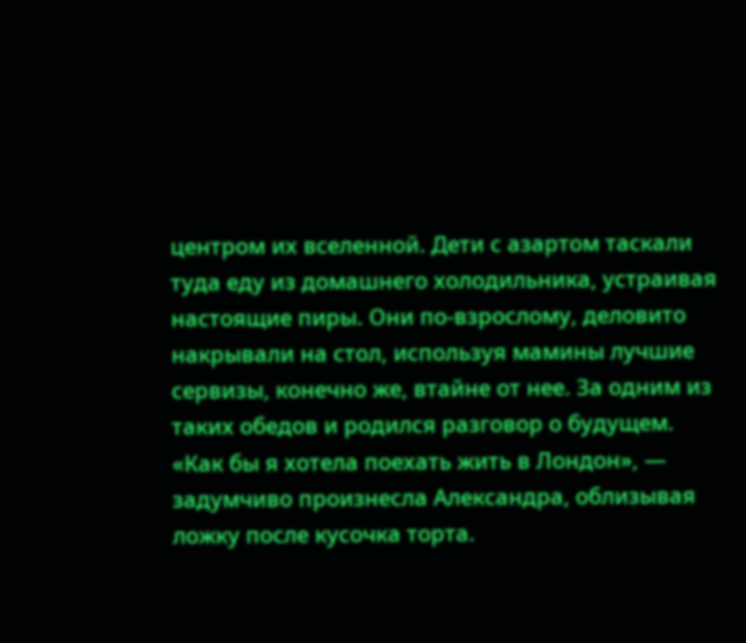центром их вселенной. Дети с азартом таскали туда еду из домашнего холодильника, устраивая настоящие пиры. Они по-взрослому, деловито накрывали на стол, используя мамины лучшие сервизы, конечно же, втайне от нее. За одним из таких обедов и родился разговор о будущем.
«Как бы я хотела поехать жить в Лондон», — задумчиво произнесла Александра, облизывая ложку после кусочка торта.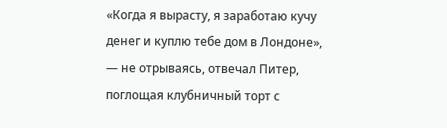«Когда я вырасту, я заработаю кучу денег и куплю тебе дом в Лондоне», — не отрываясь, отвечал Питер, поглощая клубничный торт с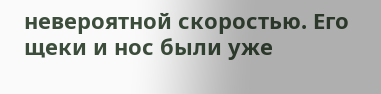невероятной скоростью. Его щеки и нос были уже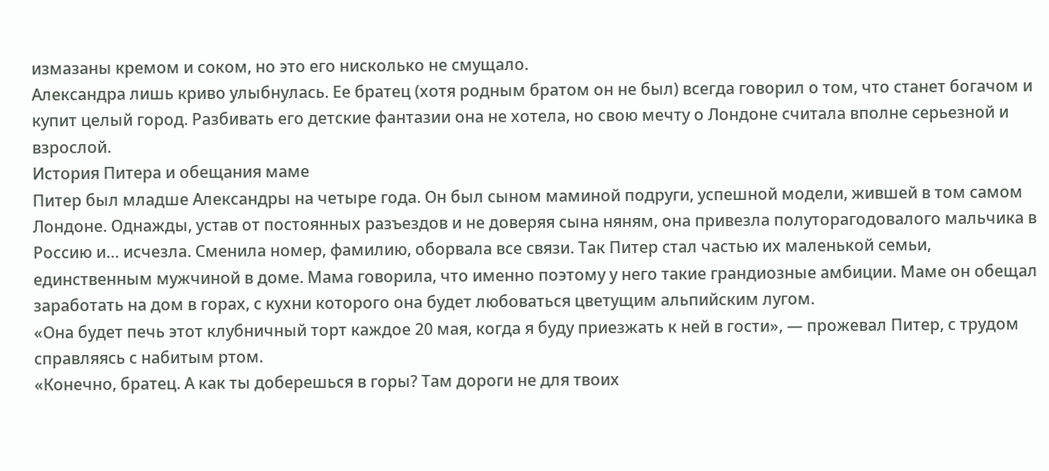измазаны кремом и соком, но это его нисколько не смущало.
Александра лишь криво улыбнулась. Ее братец (хотя родным братом он не был) всегда говорил о том, что станет богачом и купит целый город. Разбивать его детские фантазии она не хотела, но свою мечту о Лондоне считала вполне серьезной и взрослой.
История Питера и обещания маме
Питер был младше Александры на четыре года. Он был сыном маминой подруги, успешной модели, жившей в том самом Лондоне. Однажды, устав от постоянных разъездов и не доверяя сына няням, она привезла полуторагодовалого мальчика в Россию и… исчезла. Сменила номер, фамилию, оборвала все связи. Так Питер стал частью их маленькой семьи, единственным мужчиной в доме. Мама говорила, что именно поэтому у него такие грандиозные амбиции. Маме он обещал заработать на дом в горах, с кухни которого она будет любоваться цветущим альпийским лугом.
«Она будет печь этот клубничный торт каждое 20 мая, когда я буду приезжать к ней в гости», — прожевал Питер, с трудом справляясь с набитым ртом.
«Конечно, братец. А как ты доберешься в горы? Там дороги не для твоих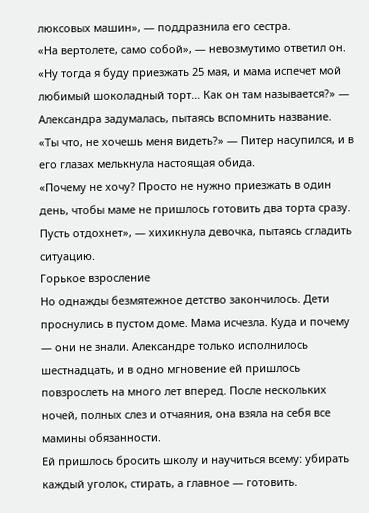люксовых машин», — поддразнила его сестра.
«На вертолете, само собой», — невозмутимо ответил он.
«Ну тогда я буду приезжать 25 мая, и мама испечет мой любимый шоколадный торт… Как он там называется?» — Александра задумалась, пытаясь вспомнить название.
«Ты что, не хочешь меня видеть?» — Питер насупился, и в его глазах мелькнула настоящая обида.
«Почему не хочу? Просто не нужно приезжать в один день, чтобы маме не пришлось готовить два торта сразу. Пусть отдохнет», — хихикнула девочка, пытаясь сгладить ситуацию.
Горькое взросление
Но однажды безмятежное детство закончилось. Дети проснулись в пустом доме. Мама исчезла. Куда и почему — они не знали. Александре только исполнилось шестнадцать, и в одно мгновение ей пришлось повзрослеть на много лет вперед. После нескольких ночей, полных слез и отчаяния, она взяла на себя все мамины обязанности.
Ей пришлось бросить школу и научиться всему: убирать каждый уголок, стирать, а главное — готовить.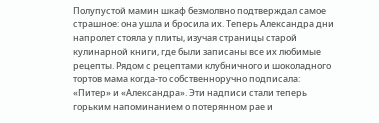Полупустой мамин шкаф безмолвно подтверждал самое страшное: она ушла и бросила их. Теперь Александра дни напролет стояла у плиты, изучая страницы старой кулинарной книги, где были записаны все их любимые рецепты. Рядом с рецептами клубничного и шоколадного тортов мама когда-то собственноручно подписала: «Питер» и «Александра». Эти надписи стали теперь горьким напоминанием о потерянном рае и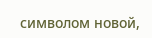символом новой,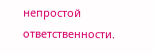непростой ответственности.